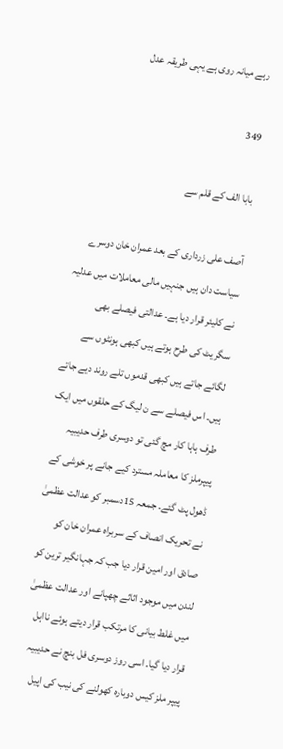رہے میانہ روی ہے یہی طریقہ عدل

349

بابا الف کے قلم سے

آصف علی زرداری کے بعد عمران خان دوسرے سیاست دان ہیں جنہیں مالی معاملات میں عدلیہ نے کلیئر قرار دیا ہے۔ عدالتی فیصلے بھی سگریٹ کی طرح ہوتے ہیں کبھی ہونٹوں سے لگائے جاتے ہیں کبھی قدموں تلے روند دیے جاتے ہیں۔ اس فیصلے سے ن لیگ کے حلقوں میں ایک طرف ہاہا کار مچ گئی تو دوسری طرف حدیبیہ پیپرملز کا معاملہ مسترد کیے جانے پر خوشی کے ڈھول پٹ گئے۔ جمعہ 15دسمبر کو عدالت عظمیٰ نے تحریک انصاف کے سربراہ عمران خان کو صادق اور امین قرار دیا جب کہ جہانگیر ترین کو لندن میں موجود اثاثے چھپانے اور عدالت عظمیٰ میں غلط بیانی کا مرتکب قرار دیتے ہوئے نااہل قرار دیا گیا۔ اسی روز دوسری فل بنچ نے حدیبیہ پیپر ملز کیس دوبارہ کھولنے کی نیب کی اپیل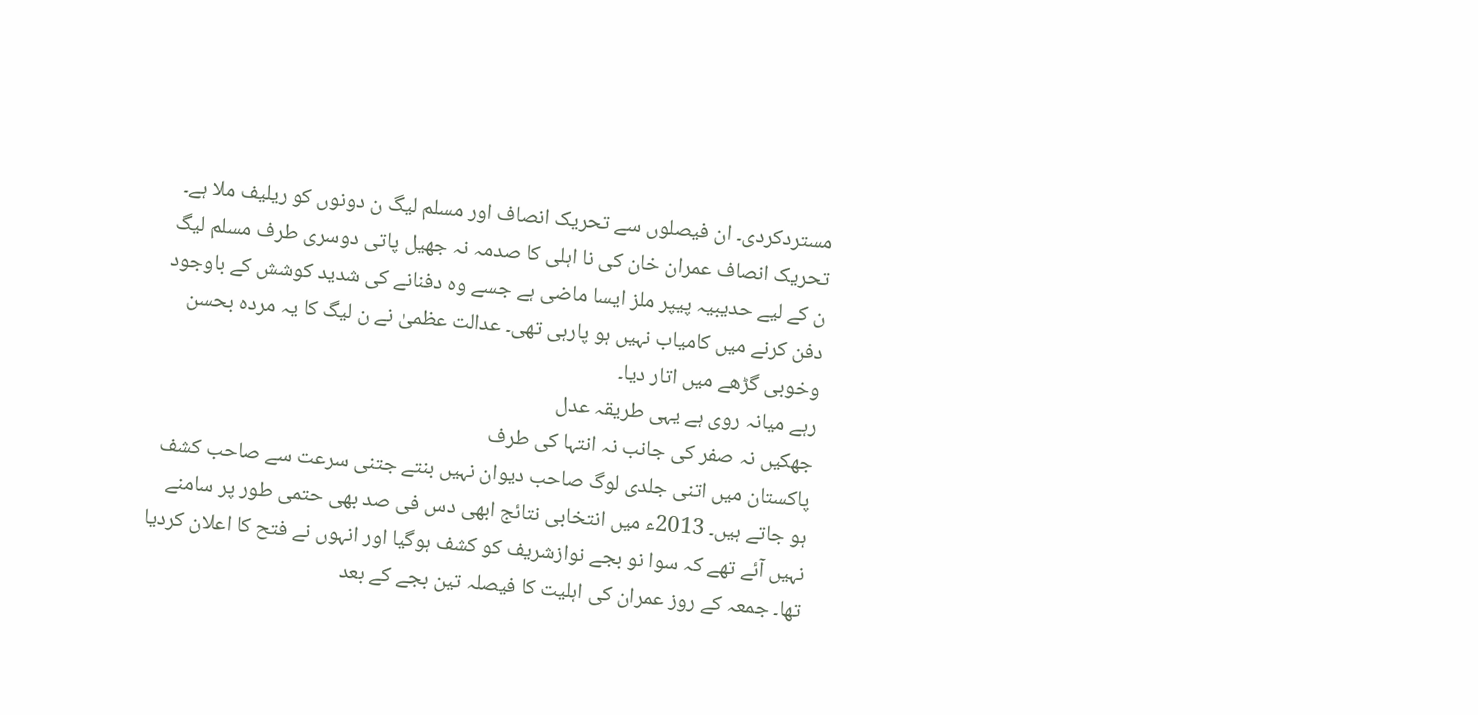مستردکردی۔ ان فیصلوں سے تحریک انصاف اور مسلم لیگ ن دونوں کو ریلیف ملا ہے۔ تحریک انصاف عمران خان کی نا اہلی کا صدمہ نہ جھیل پاتی دوسری طرف مسلم لیگ ن کے لیے حدیبیہ پیپر ملز ایسا ماضی ہے جسے وہ دفنانے کی شدید کوشش کے باوجود دفن کرنے میں کامیاب نہیں ہو پارہی تھی۔ عدالت عظمیٰ نے ن لیگ کا یہ مردہ بحسن وخوبی گڑھے میں اتار دیا۔
رہے میانہ روی ہے یہی طریقہ عدل
جھکیں نہ صفر کی جانب نہ انتہا کی طرف
پاکستان میں اتنی جلدی لوگ صاحب دیوان نہیں بنتے جتنی سرعت سے صاحب کشف ہو جاتے ہیں۔ 2013ء میں انتخابی نتائج ابھی دس فی صد بھی حتمی طور پر سامنے نہیں آئے تھے کہ سوا نو بجے نوازشریف کو کشف ہوگیا اور انہوں نے فتح کا اعلان کردیا تھا۔ جمعہ کے روز عمران کی اہلیت کا فیصلہ تین بجے کے بعد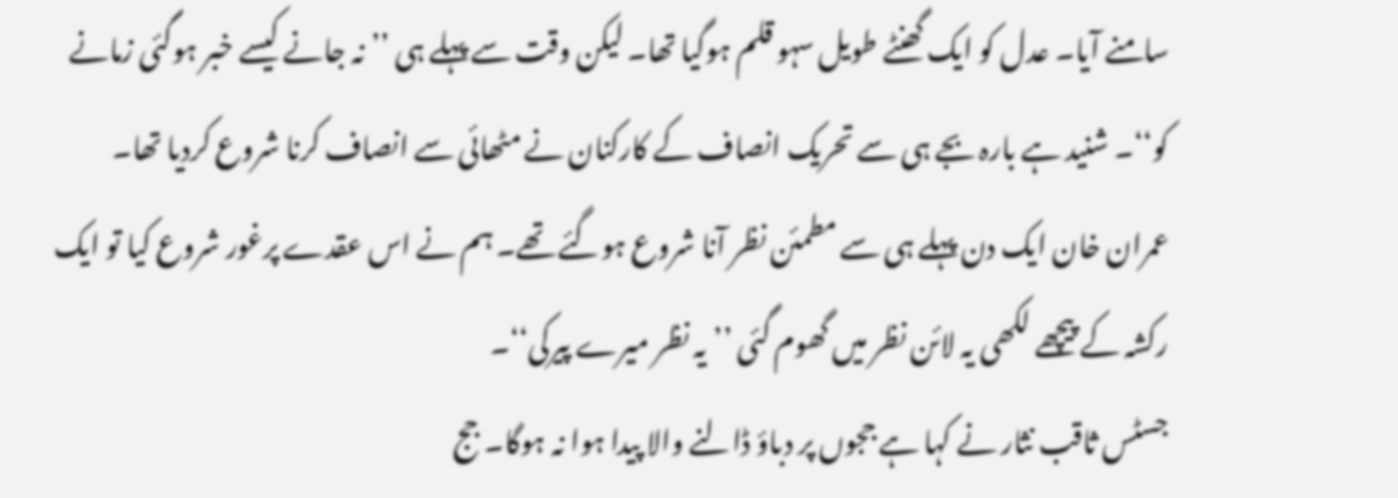سامنے آیا۔ عدل کو ایک گھنٹے طویل سہو قلم ہوگیا تھا۔ لیکن وقت سے پہلے ہی ’’نہ جانے کیسے خبر ہوگئی زمانے کو‘‘۔ شنید ہے بارہ بجے ہی سے تحریک انصاف کے کارکنان نے مٹھائی سے انصاف کرنا شروع کردیا تھا۔ عمران خان ایک دن پہلے ہی سے مطمئن نظر آنا شروع ہوگئے تھے۔ ہم نے اس عقدے پرغور شروع کیا تو ایک رکشہ کے پیچھے لکھی یہ لائن نظر میں گھوم گئی ’’یہ نظر میرے پیرکی‘‘۔
جسٹس ثاقب نثار نے کہا ہے ججوں پر دباؤ ڈالنے والا پیدا ہوا نہ ہوگا۔ جج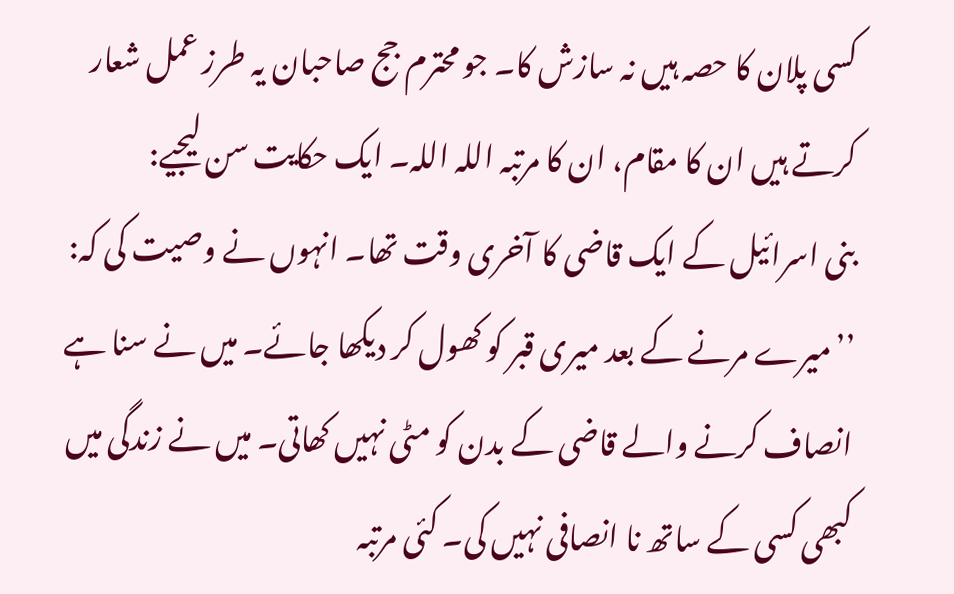کسی پلان کا حصہ ہیں نہ سازش کا۔ جو محترم جج صاحبان یہ طرز عمل شعار کرتے ہیں ان کا مقام، ان کا مرتبہ اللہ اللہ۔ ایک حکایت سن لیجیے:
بنی اسرائیل کے ایک قاضی کا آخری وقت تھا۔ انہوں نے وصیت کی کہ: ’’میرے مرنے کے بعد میری قبر کو کھول کر دیکھا جائے۔ میں نے سنا ہے انصاف کرنے والے قاضی کے بدن کو مٹی نہیں کھاتی۔ میں نے زندگی میں کبھی کسی کے ساتھ نا انصافی نہیں کی۔ کئی مرتبہ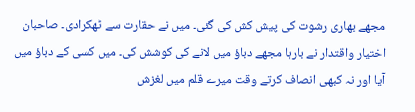مجھے بھاری رشوت کی پیش کش کی گئی۔ میں نے حقارت سے ٹھکرادی۔ صاحبان اختیار واقتدار نے بارہا مجھے دباؤ میں لانے کی کوشش کی۔ میں کسی کے دباؤ میں آیا اور نہ کبھی انصاف کرتے وقت میرے قلم میں لغزش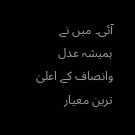آئی۔ میں نے ہمیشہ عدل وانصاف کے اعلیٰ ترین معیار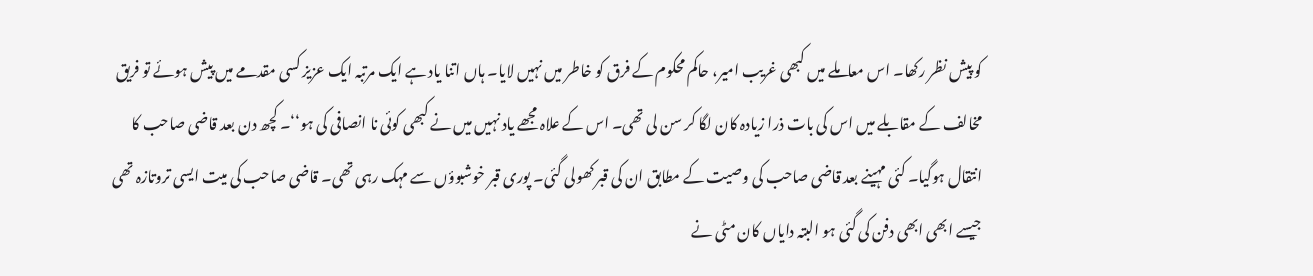کو پیش نظر رکھا۔ اس معاملے میں کبھی غریب امیر، حاکم محکوم کے فرق کو خاطر میں نہیں لایا۔ ہاں اتنا یاد ہے ایک مرتبہ ایک عزیز کسی مقدمے میں پیش ہوئے تو فریق مخالف کے مقابلے میں اس کی بات ذرا زیادہ کان لگا کر سن لی تھی۔ اس کے علاہ مجھے یاد نہیں میں نے کبھی کوئی نا انصافی کی ہو‘‘۔ کچھ دن بعد قاضی صاحب کا انتقال ہوگیا۔ کئی مہینے بعد قاضی صاحب کی وصیت کے مطابق ان کی قبر کھولی گئی۔ پوری قبر خوشبوؤں سے مہک رہی تھی۔ قاضی صاحب کی میت ایسی تروتازہ تھی جیسے ابھی ابھی دفن کی گئی ہو البتہ دایاں کان مٹی نے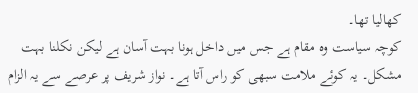کھالیا تھا۔
کوچہ سیاست وہ مقام ہے جس میں داخل ہونا بہت آسان ہے لیکن نکلنا بہت مشکل۔ یہ کوئے ملامت سبھی کو راس آتا ہے۔ نواز شریف پر عرصے سے یہ الزام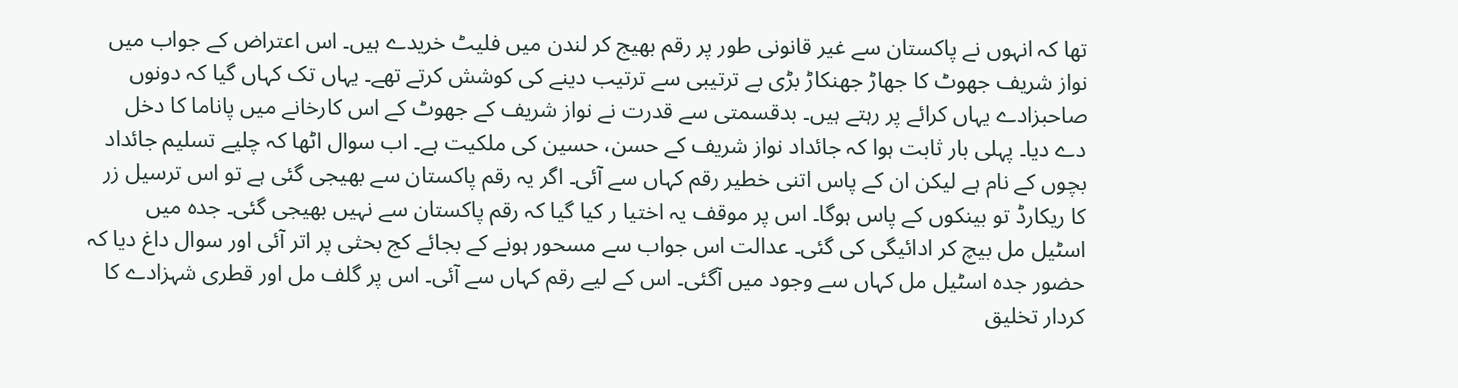تھا کہ انہوں نے پاکستان سے غیر قانونی طور پر رقم بھیج کر لندن میں فلیٹ خریدے ہیں۔ اس اعتراض کے جواب میں نواز شریف جھوٹ کا جھاڑ جھنکاڑ بڑی بے ترتیبی سے ترتیب دینے کی کوشش کرتے تھے۔ یہاں تک کہاں گیا کہ دونوں صاحبزادے یہاں کرائے پر رہتے ہیں۔ بدقسمتی سے قدرت نے نواز شریف کے جھوٹ کے اس کارخانے میں پاناما کا دخل دے دیا۔ پہلی بار ثابت ہوا کہ جائداد نواز شریف کے حسن، حسین کی ملکیت ہے۔ اب سوال اٹھا کہ چلیے تسلیم جائداد بچوں کے نام ہے لیکن ان کے پاس اتنی خطیر رقم کہاں سے آئی۔ اگر یہ رقم پاکستان سے بھیجی گئی ہے تو اس ترسیل زر کا ریکارڈ تو بینکوں کے پاس ہوگا۔ اس پر موقف یہ اختیا ر کیا گیا کہ رقم پاکستان سے نہیں بھیجی گئی۔ جدہ میں اسٹیل مل بیچ کر ادائیگی کی گئی۔ عدالت اس جواب سے مسحور ہونے کے بجائے کج بحثی پر اتر آئی اور سوال داغ دیا کہ حضور جدہ اسٹیل مل کہاں سے وجود میں آگئی۔ اس کے لیے رقم کہاں سے آئی۔ اس پر گلف مل اور قطری شہزادے کا کردار تخلیق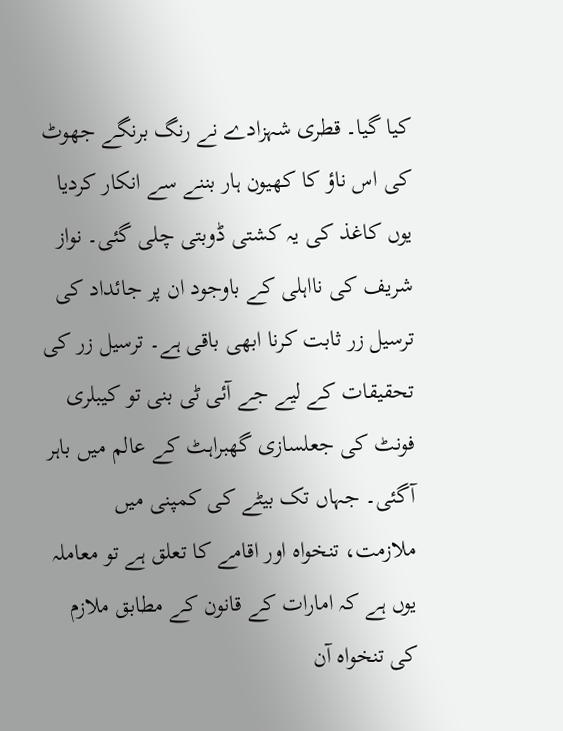کیا گیا۔ قطری شہزادے نے رنگ برنگے جھوٹ کی اس ناؤ کا کھیون ہار بننے سے انکار کردیا یوں کاغذ کی یہ کشتی ڈوبتی چلی گئی۔ نواز شریف کی نااہلی کے باوجود ان پر جائداد کی ترسیل زر ثابت کرنا ابھی باقی ہے۔ ترسیل زر کی تحقیقات کے لیے جے آئی ٹی بنی تو کیبلری فونٹ کی جعلسازی گھبراہٹ کے عالم میں باہر آگئی۔ جہاں تک بیٹے کی کمپنی میں ملازمت، تنخواہ اور اقامے کا تعلق ہے تو معاملہ یوں ہے کہ امارات کے قانون کے مطابق ملازم کی تنخواہ آن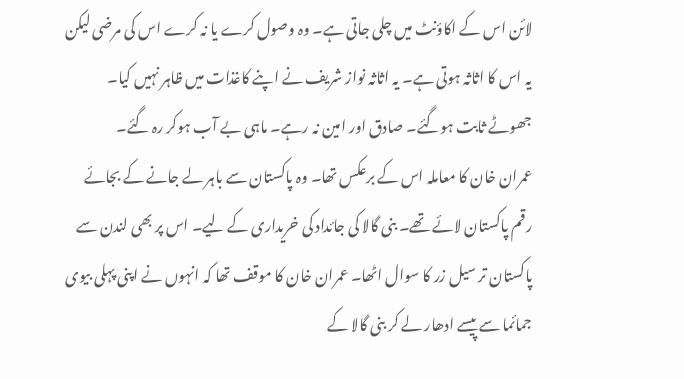لائن اس کے اکاؤنٹ میں چلی جاتی ہے۔ وہ وصول کرے یا نہ کرے اس کی مرضی لیکن یہ اس کا اثاثہ ہوتی ہے۔ یہ اثاثہ نواز شریف نے اپنے کاغذات میں ظاہر نہیں کیا۔ جھوٹے ثابت ہوگئے۔ صادق اور امین نہ رہے۔ ماہی بے آب ہوکر رہ گئے۔
عمران خان کا معاملہ اس کے برعکس تھا۔ وہ پاکستان سے باہر لے جانے کے بجائے رقم پاکستان لائے تھے۔ بنی گالا کی جائداد کی خریداری کے لیے۔ اس پر بھی لندن سے پاکستان تر سیل زر کا سوال اٹھا۔ عمران خان کا موقف تھا کہ انہوں نے اپنی پہلی بیوی جمائما سے پیسے ادھار لے کر بنی گالا کے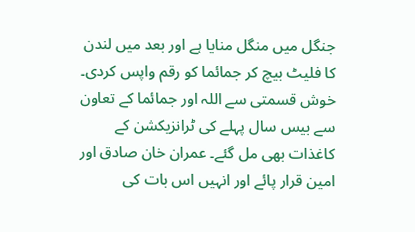جنگل میں منگل منایا ہے اور بعد میں لندن کا فلیٹ بیچ کر جمائما کو رقم واپس کردی۔ خوش قسمتی سے اللہ اور جمائما کے تعاون سے بیس سال پہلے کی ٹرانزیکشن کے کاغذات بھی مل گئے۔ عمران خان صادق اور امین قرار پائے اور انہیں اس بات کی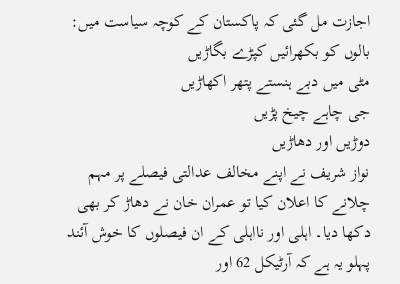اجازت مل گئی کہ پاکستان کے کوچہ سیاست میں:
بالوں کو بکھرائیں کپڑے بگاڑیں
مٹی میں دبے ہنستے پتھر اکھاڑیں
جی چاہے چیخ پڑیں
دوڑیں اور دھاڑیں
نواز شریف نے اپنے مخالف عدالتی فیصلے پر مہم چلانے کا اعلان کیا تو عمران خان نے دھاڑ کر بھی دکھا دیا۔ اہلی اور نااہلی کے ان فیصلوں کا خوش آئند پہلو یہ ہے کہ آرٹیکل 62 اور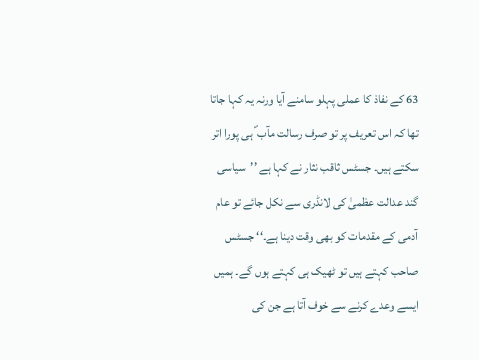63 کے نفاذ کا عملی پہلو سامنے آیا ورنہ یہ کہا جاتا تھا کہ اس تعریف پر تو صرف رسالت مآب ؐ ہی پورا اتر سکتے ہیں۔ جسٹس ثاقب نثار نے کہا ہے ’’سیاسی گند عدالت عظمیٰ کی لانڈری سے نکل جائے تو عام آدمی کے مقدمات کو بھی وقت دینا ہے۔‘‘ جسٹس صاحب کہتے ہیں تو ٹھیک ہی کہتے ہوں گے۔ ہمیں ایسے وعدے کرنے سے خوف آتا ہے جن کی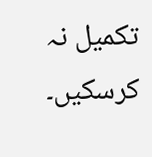تکمیل نہ کرسکیں۔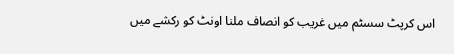اس کرپٹ سسٹم میں غریب کو انصاف ملنا اونٹ کو رکشے میں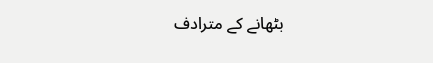بٹھانے کے مترادف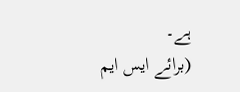ہے۔
(برائے ایس ایم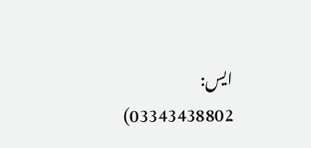ایس: 03343438802)